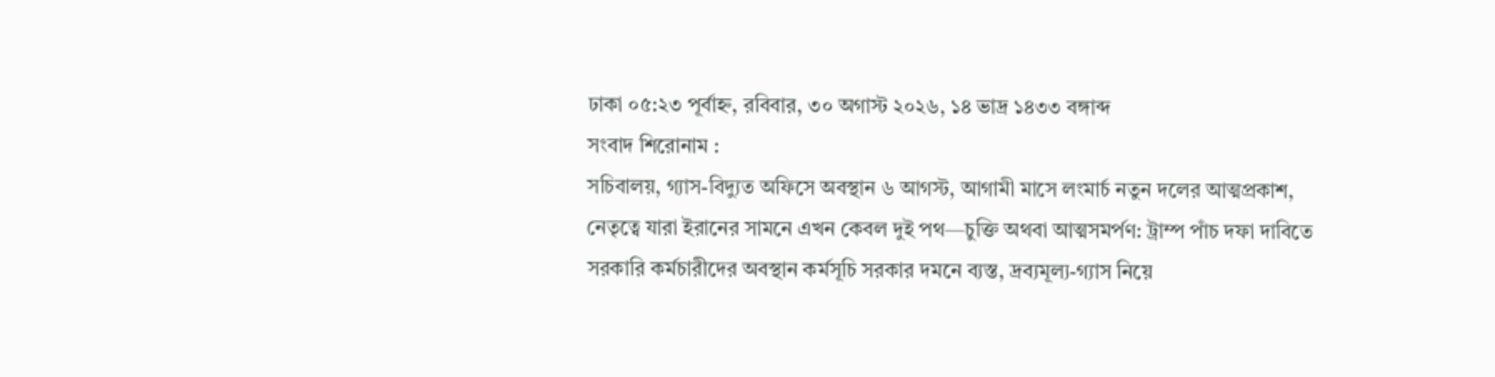ঢাকা ০৫:২৩ পূর্বাহ্ন, রবিবার, ৩০ অগাস্ট ২০২৬, ১৪ ভাদ্র ১৪৩৩ বঙ্গাব্দ
সংবাদ শিরোনাম :
সচিবালয়, গ্যাস-বিদ্যুত অফিসে অবস্থান ৬ আগস্ট, আগামী মাসে লংমার্চ নতুন দলের আত্মপ্রকাশ, নেতৃত্বে যারা ইরানের সামনে এখন কেবল দুই পথ—চুক্তি অথবা আত্মসমর্পণ: ট্রাম্প পাঁচ দফা দাবিতে সরকারি কর্মচারীদের অবস্থান কর্মসূচি সরকার দমনে ব্যস্ত, দ্রব্যমূল্য-গ্যাস নিয়ে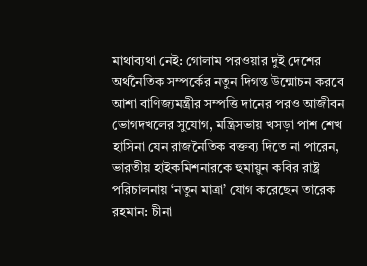মাথাব্যথা নেই: গোলাম পরওয়ার দুই দেশের অর্থনৈতিক সম্পর্কের নতুন দিগন্ত উন্মোচন করবে আশা বাণিজ্যমন্ত্রীর সম্পত্তি দানের পরও আজীবন ভোগদখলের সুযোগ, মন্ত্রিসভায় খসড়া পাশ শেখ হাসিনা যেন রাজনৈতিক বক্তব্য দিতে না পারেন, ভারতীয় হাইকমিশনারকে হুমায়ুন কবির রাষ্ট্র পরিচালনায় ‘নতুন মাত্রা’ যোগ করেছেন তারেক রহমান: চীনা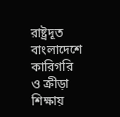রাষ্ট্রদূত বাংলাদেশে কারিগরি ও ক্রীড়া শিক্ষায়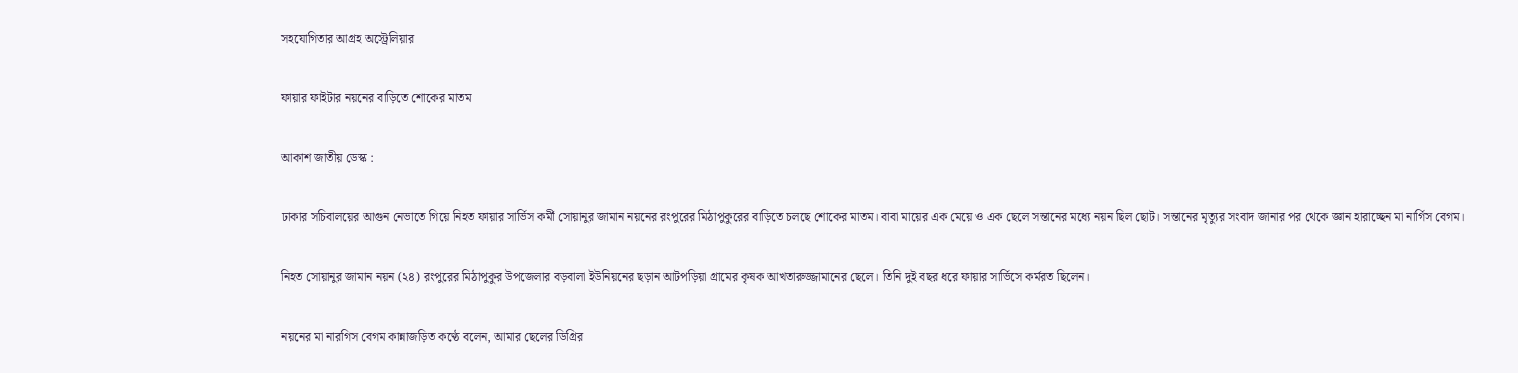সহযোগিতার আগ্রহ অস্ট্রেলিয়ার

ফায়ার ফাইটার নয়নের বাড়িতে শোকের মাতম

আকাশ জাতীয় ডেস্ক :

ঢাকার সচিবালয়ের আগুন নেভাতে গিয়ে নিহত ফায়ার সার্ভিস কর্মী সোয়ানুর জামান নয়নের রংপুরের মিঠাপুকুরের বাড়িতে চলছে শোকের মাতম। বাবা মায়ের এক মেয়ে ও এক ছেলে সন্তানের মধ্যে নয়ন ছিল ছোট। সন্তানের মৃত্যুর সংবাদ জানার পর থেকে জ্ঞান হারাচ্ছেন মা নার্গিস বেগম।

নিহত সোয়ানুর জামান নয়ন (২৪) রংপুরের মিঠাপুকুর উপজেলার বড়বালা ইউনিয়নের ছড়ান আটপড়িয়া গ্রামের কৃষক আখতারুজ্জামানের ছেলে। তিনি দুই বছর ধরে ফায়ার সার্ভিসে কর্মরত ছিলেন।

নয়নের মা নারগিস বেগম কান্নাজড়িত কণ্ঠে বলেন, আমার ছেলের ডিগ্রির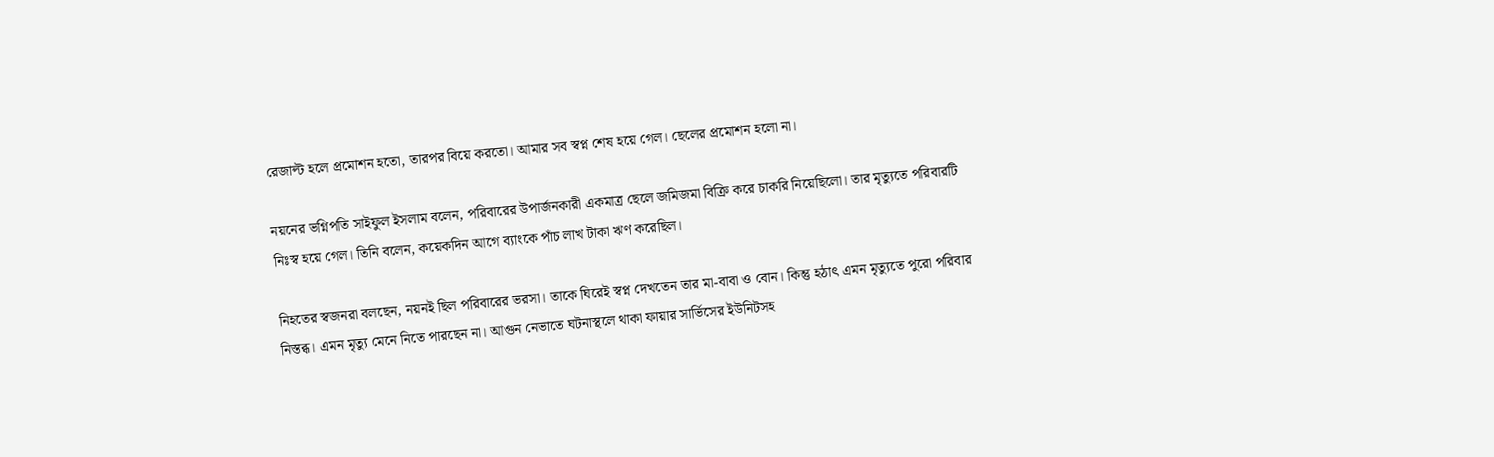রেজাল্ট হলে প্রমোশন হতো, তারপর বিয়ে করতো। আমার সব স্বপ্ন শেষ হয়ে গেল। ছেলের প্রমোশন হলো না।

নয়নের ভগ্নিপতি সাইফুল ইসলাম বলেন, পরিবারের উপার্জনকারী একমাত্র ছেলে জমিজমা বিক্রি করে চাকরি নিয়েছিলো। তার মৃত্যুতে পরিবারটি নিঃস্ব হয়ে গেল। তিনি বলেন, কয়েকদিন আগে ব্যাংকে পাঁচ লাখ টাকা ঋণ করেছিল।

নিহতের স্বজনরা বলছেন, নয়নই ছিল পরিবারের ভরসা। তাকে ঘিরেই স্বপ্ন দেখতেন তার মা-বাবা ও বোন। কিন্তু হঠাৎ এমন মৃত্যুতে পুরো পরিবার নিস্তব্ধ। এমন মৃত্যু মেনে নিতে পারছেন না। আগুন নেভাতে ঘটনাস্থলে থাকা ফায়ার সার্ভিসের ইউনিটসহ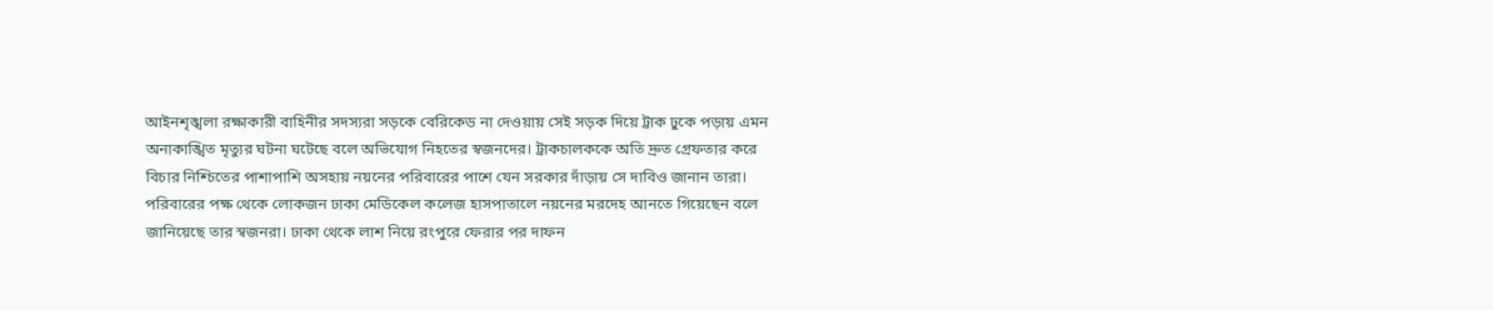আইনশৃঙ্খলা রক্ষাকারী বাহিনীর সদস্যরা সড়কে বেরিকেড না দেওয়ায় সেই সড়ক দিয়ে ট্রাক ঢুকে পড়ায় এমন অনাকাঙ্খিত মৃত্যুর ঘটনা ঘটেছে বলে অভিযোগ নিহতের স্বজনদের। ট্রাকচালককে অতি দ্রুত গ্রেফতার করে বিচার নিশ্চিতের পাশাপাশি অসহায় নয়নের পরিবারের পাশে যেন সরকার দাঁড়ায় সে দাবিও জানান তারা। পরিবারের পক্ষ থেকে লোকজন ঢাকা মেডিকেল কলেজ হাসপাতালে নয়নের মরদেহ আনতে গিয়েছেন বলে জানিয়েছে তার স্বজনরা। ঢাকা থেকে লাশ নিয়ে রংপুরে ফেরার পর দাফন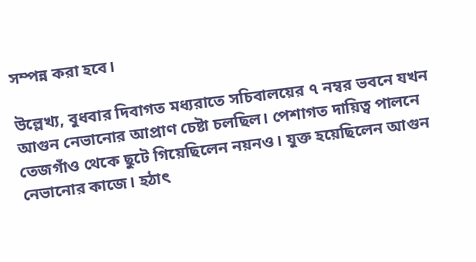সম্পন্ন করা হবে।

উল্লেখ্য, বুধবার দিবাগত মধ্যরাতে সচিবালয়ের ৭ নম্বর ভবনে যখন আগুন নেভানোর আপ্রাণ চেষ্টা চলছিল। পেশাগত দায়িত্ব পালনে তেজগাঁও থেকে ছুটে গিয়েছিলেন নয়নও। যুক্ত হয়েছিলেন আগুন নেভানোর কাজে। হঠাৎ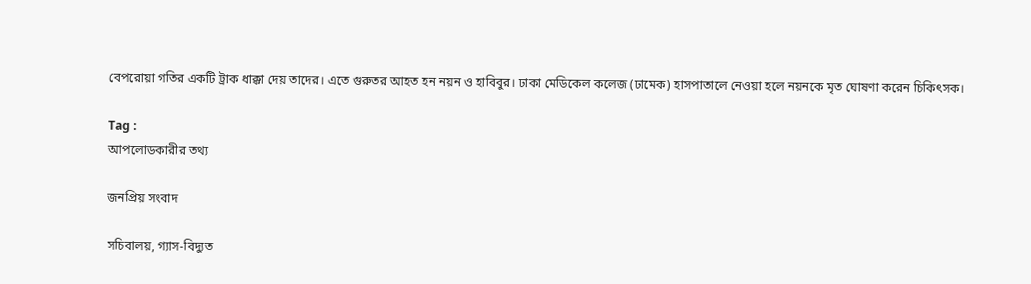বেপরোয়া গতির একটি ট্রাক ধাক্কা দেয় তাদের। এতে গুরুতর আহত হন নয়ন ও হাবিবুর। ঢাকা মেডিকেল কলেজ (ঢামেক) হাসপাতালে নেওয়া হলে নয়নকে মৃত ঘোষণা করেন চিকিৎসক।

Tag :
আপলোডকারীর তথ্য

জনপ্রিয় সংবাদ

সচিবালয়, গ্যাস-বিদ্যুত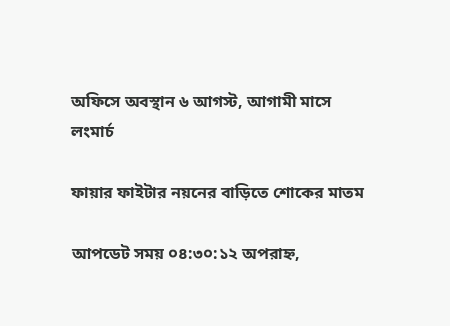অফিসে অবস্থান ৬ আগস্ট, আগামী মাসে লংমার্চ

ফায়ার ফাইটার নয়নের বাড়িতে শোকের মাতম

আপডেট সময় ০৪:৩০:১২ অপরাহ্ন,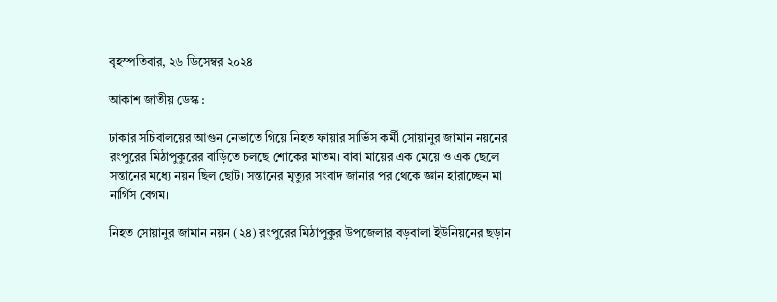বৃহস্পতিবার, ২৬ ডিসেম্বর ২০২৪

আকাশ জাতীয় ডেস্ক :

ঢাকার সচিবালয়ের আগুন নেভাতে গিয়ে নিহত ফায়ার সার্ভিস কর্মী সোয়ানুর জামান নয়নের রংপুরের মিঠাপুকুরের বাড়িতে চলছে শোকের মাতম। বাবা মায়ের এক মেয়ে ও এক ছেলে সন্তানের মধ্যে নয়ন ছিল ছোট। সন্তানের মৃত্যুর সংবাদ জানার পর থেকে জ্ঞান হারাচ্ছেন মা নার্গিস বেগম।

নিহত সোয়ানুর জামান নয়ন (২৪) রংপুরের মিঠাপুকুর উপজেলার বড়বালা ইউনিয়নের ছড়ান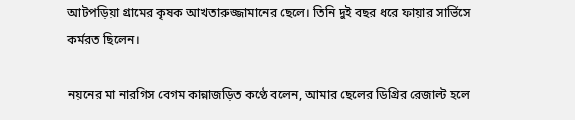আটপড়িয়া গ্রামের কৃষক আখতারুজ্জামানের ছেলে। তিনি দুই বছর ধরে ফায়ার সার্ভিসে কর্মরত ছিলেন।

নয়নের মা নারগিস বেগম কান্নাজড়িত কণ্ঠে বলেন, আমার ছেলের ডিগ্রির রেজাল্ট হলে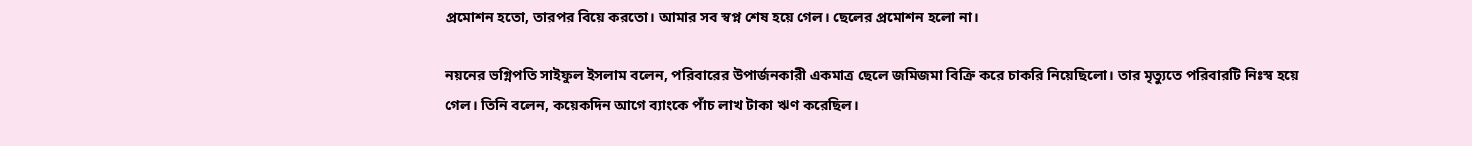প্রমোশন হতো, তারপর বিয়ে করতো। আমার সব স্বপ্ন শেষ হয়ে গেল। ছেলের প্রমোশন হলো না।

নয়নের ভগ্নিপতি সাইফুল ইসলাম বলেন, পরিবারের উপার্জনকারী একমাত্র ছেলে জমিজমা বিক্রি করে চাকরি নিয়েছিলো। তার মৃত্যুতে পরিবারটি নিঃস্ব হয়ে গেল। তিনি বলেন, কয়েকদিন আগে ব্যাংকে পাঁচ লাখ টাকা ঋণ করেছিল।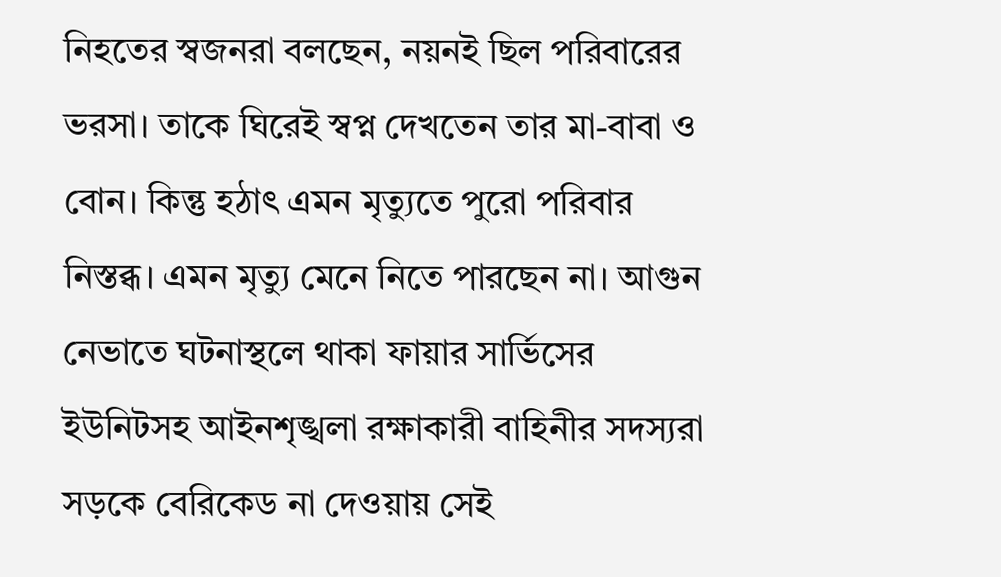নিহতের স্বজনরা বলছেন, নয়নই ছিল পরিবারের ভরসা। তাকে ঘিরেই স্বপ্ন দেখতেন তার মা-বাবা ও বোন। কিন্তু হঠাৎ এমন মৃত্যুতে পুরো পরিবার নিস্তব্ধ। এমন মৃত্যু মেনে নিতে পারছেন না। আগুন নেভাতে ঘটনাস্থলে থাকা ফায়ার সার্ভিসের ইউনিটসহ আইনশৃঙ্খলা রক্ষাকারী বাহিনীর সদস্যরা সড়কে বেরিকেড না দেওয়ায় সেই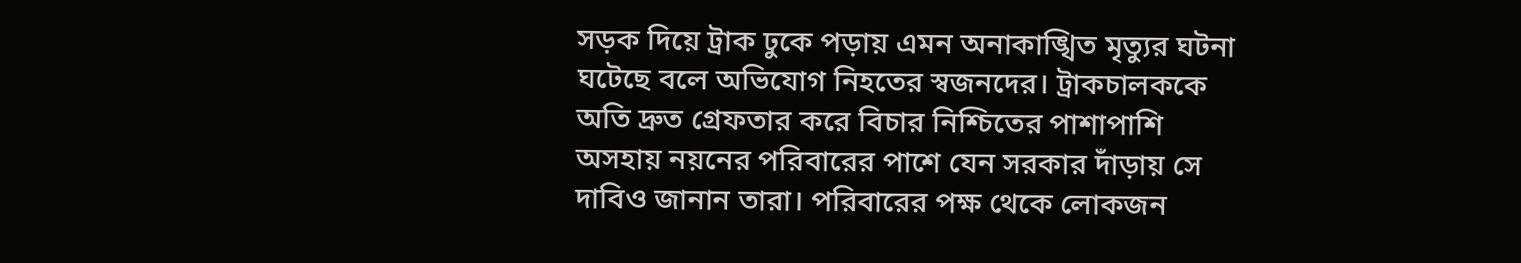সড়ক দিয়ে ট্রাক ঢুকে পড়ায় এমন অনাকাঙ্খিত মৃত্যুর ঘটনা ঘটেছে বলে অভিযোগ নিহতের স্বজনদের। ট্রাকচালককে অতি দ্রুত গ্রেফতার করে বিচার নিশ্চিতের পাশাপাশি অসহায় নয়নের পরিবারের পাশে যেন সরকার দাঁড়ায় সে দাবিও জানান তারা। পরিবারের পক্ষ থেকে লোকজন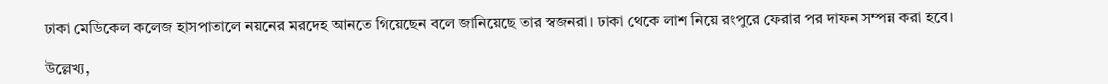ঢাকা মেডিকেল কলেজ হাসপাতালে নয়নের মরদেহ আনতে গিয়েছেন বলে জানিয়েছে তার স্বজনরা। ঢাকা থেকে লাশ নিয়ে রংপুরে ফেরার পর দাফন সম্পন্ন করা হবে।

উল্লেখ্য,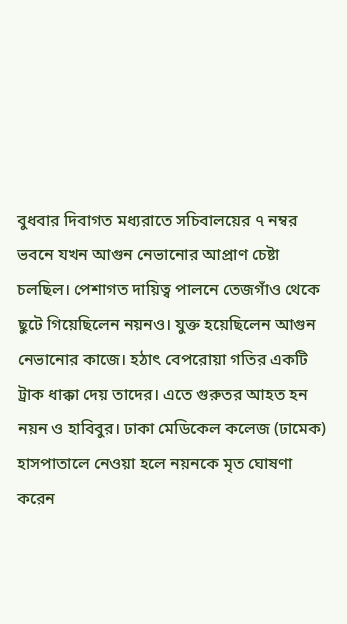বুধবার দিবাগত মধ্যরাতে সচিবালয়ের ৭ নম্বর ভবনে যখন আগুন নেভানোর আপ্রাণ চেষ্টা চলছিল। পেশাগত দায়িত্ব পালনে তেজগাঁও থেকে ছুটে গিয়েছিলেন নয়নও। যুক্ত হয়েছিলেন আগুন নেভানোর কাজে। হঠাৎ বেপরোয়া গতির একটি ট্রাক ধাক্কা দেয় তাদের। এতে গুরুতর আহত হন নয়ন ও হাবিবুর। ঢাকা মেডিকেল কলেজ (ঢামেক) হাসপাতালে নেওয়া হলে নয়নকে মৃত ঘোষণা করেন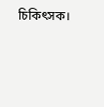চিকিৎসক।